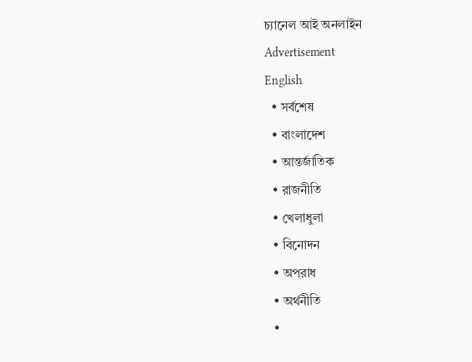চ্যানেল আই অনলাইন
Advertisement
English
  • সর্বশেষ
  • বাংলাদেশ
  • আন্তর্জাতিক
  • রাজনীতি
  • খেলাধুলা
  • বিনোদন
  • অপরাধ
  • অর্থনীতি
  •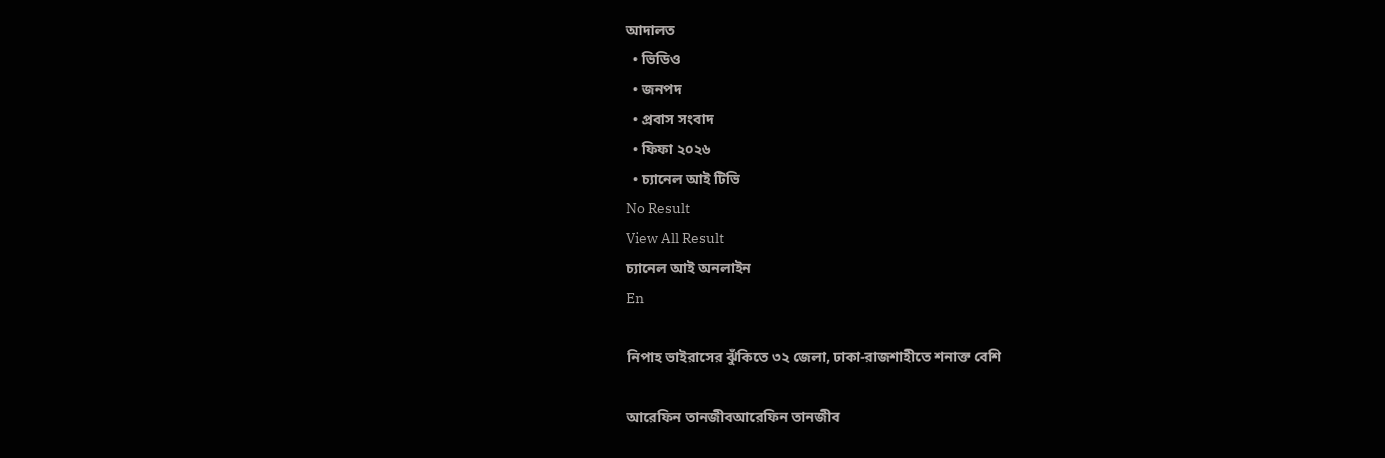আদালত
  • ভিডিও
  • জনপদ
  • প্রবাস সংবাদ
  • ফিফা ২০২৬
  • চ্যানেল আই টিভি
No Result
View All Result
চ্যানেল আই অনলাইন
En

নিপাহ ভাইরাসের ঝুঁকিতে ৩২ জেলা, ঢাকা-রাজশাহীতে শনাক্ত বেশি

আরেফিন তানজীবআরেফিন তানজীব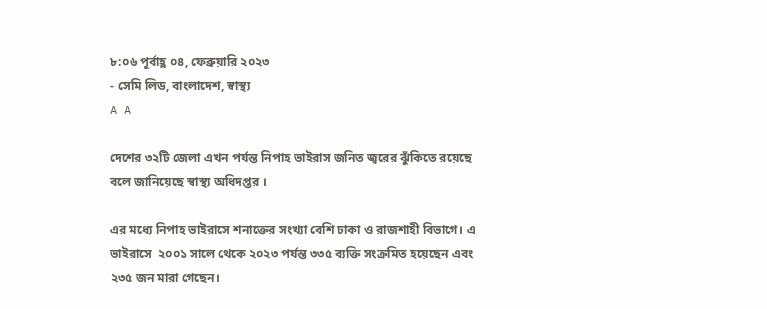৮:০৬ পূর্বাহ্ণ ০৪, ফেব্রুয়ারি ২০২৩
- সেমি লিড, বাংলাদেশ, স্বাস্থ্য
A A

দেশের ৩২টি জেলা এখন পর্যন্ত নিপাহ ভাইরাস জনিত জ্বরের ঝুঁকিতে রয়েছে বলে জানিয়েছে স্বাস্থ্য অধিদপ্তর ।

এর মধ্যে নিপাহ ভাইরাসে শনাক্তের সংখ্যা বেশি ঢাকা ও রাজশাহী বিভাগে। এ ভাইরাসে  ২০০১ সালে থেকে ২০২৩ পর্যন্ত ৩৩৫ ব্যক্তি সংক্রমিত হয়েছেন এবং ২৩৫ জন মারা গেছেন।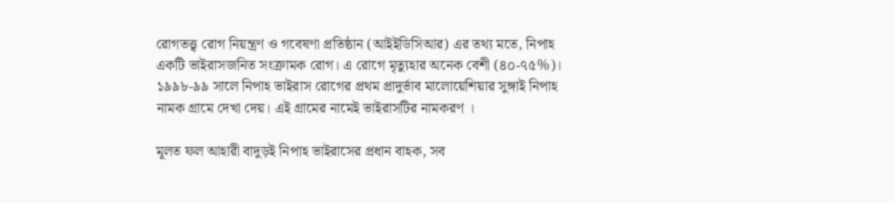রোগতত্ত্ব রোগ নিয়ন্ত্রণ ও গবেষণা প্রতিষ্ঠান (আইইডিসিআর) এর তথ্য মতে, নিপাহ একটি ভাইরাসজনিত সংক্রামক রোগ। এ রোগে মৃত্যুহার অনেক বেশী (৪০-৭৫%)। ১৯৯৮-৯৯ সালে নিপাহ ভাইরাস রোগের প্রথম প্রাদুর্ভাব মালোয়েশিয়ার সুঙ্গাই নিপাহ নামক গ্রামে দেখা দেয়। এই গ্রামের নামেই ভাইরাসটির নামকরণ ।

মূলত ফল আহারী বাদুড়ই নিপাহ ভাইরাসের প্রধান বাহক, সব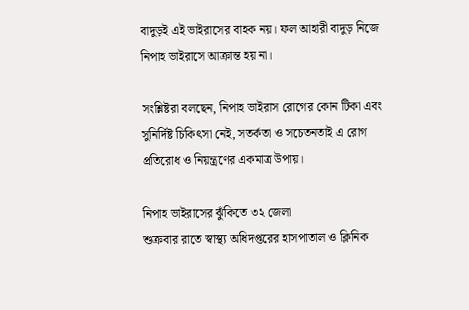বাদুড়ই এই ভাইরাসের বাহক নয়। ফল আহারী বাদুড় নিজে নিপাহ ভাইরাসে আক্রান্ত হয় না।

সংশ্লিষ্টরা বলছেন, নিপাহ ভাইরাস রোগের কোন টিকা এবং সুনির্দিষ্ট চিকিৎসা নেই, সতর্কতা ও সচেতনতাই এ রোগ প্রতিরোধ ও নিয়ন্ত্রণের একমাত্র উপায়।

নিপাহ ভাইরাসের ঝুঁকিতে ৩২ জেলা
শুক্রবার রাতে স্বাস্থ্য অধিদপ্তরের হাসপাতাল ও ক্লিনিক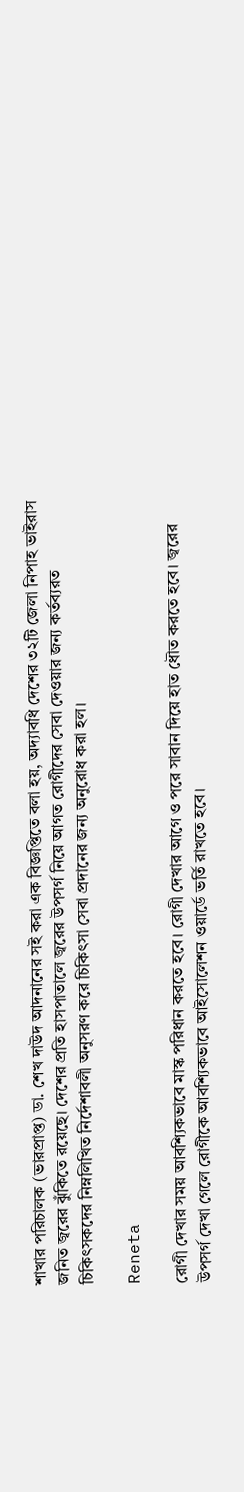শাখার পরিচালক (ভারপ্রাপ্ত) ডা. শেখ দাউদ আদনানের সই করা এক বিজ্ঞপ্তিতে বলা হয়, অদ্যাবধি দেশের ৩২টি জেলা নিপাহ ভাইরাস জনিত জ্বরের ঝুঁকিতে রয়েছে। দেশের প্রতি হাসপাতালে জ্বরের উপসর্গ নিয়ে আগত রোগীদের সেবা দেওয়ার জন্য কর্তব্যরত চিকিৎসকদের নিম্নলিখিত নির্দেশাবলী অনুসরণ করে চিকিৎসা সেবা প্রদানের জন্য অনুরোধ করা হল।

Reneta

রোগী দেখার সময় আবশ্যিকভাবে মাস্ক পরিধান করতে হবে। রোগী দেখার আগে ও পরে সাবান দিয়ে হাত ধৌত করতে হবে। জ্বরের উপসর্গ দেখা গেলে রোগীকে আবশ্যিকভাবে আইসোলেশন ওয়ার্ডে ভর্তি রাখতে হবে।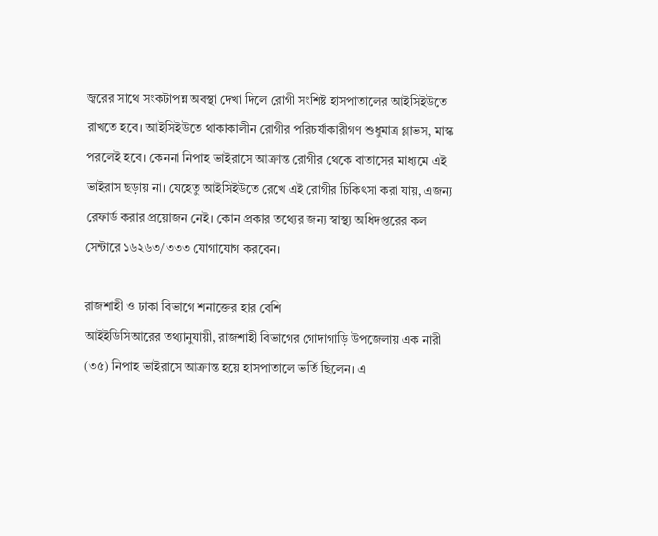জ্বরের সাথে সংকটাপন্ন অবস্থা দেখা দিলে রোগী সংশিষ্ট হাসপাতালের আইসিইউতে রাখতে হবে। আইসিইউতে থাকাকালীন রোগীর পরিচর্যাকারীগণ শুধুমাত্র গ্লাভস, মাস্ক পরলেই হবে। কেননা নিপাহ ভাইরাসে আক্রান্ত রোগীর থেকে বাতাসের মাধ্যমে এই ভাইরাস ছড়ায় না। যেহেতু আইসিইউতে রেখে এই রোগীর চিকিৎসা করা যায়, এজন্য রেফার্ড করার প্রয়োজন নেই। কোন প্রকার তথ্যের জন্য স্বাস্থ্য অধিদপ্তরের কল সেন্টারে ১৬২৬৩/৩৩৩ যোগাযোগ করবেন।

রাজশাহী ও ঢাকা বিভাগে শনাক্তের হার বেশি
আইইডিসিআরের তথ্যানুযায়ী, রাজশাহী বিভাগের গোদাগাড়ি উপজেলায় এক নারী (৩৫) নিপাহ ভাইরাসে আক্রান্ত হয়ে হাসপাতালে ভর্তি ছিলেন। এ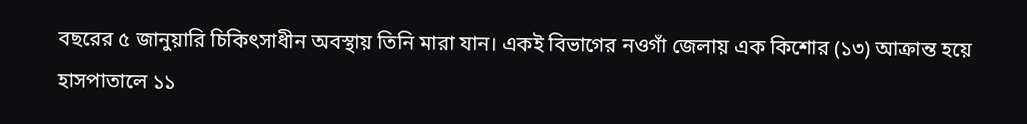বছরের ৫ জানুয়ারি চিকিৎসাধীন অবস্থায় তিনি মারা যান। একই বিভাগের নওগাঁ জেলায় এক কিশোর (১৩) আক্রান্ত হয়ে হাসপাতালে ১১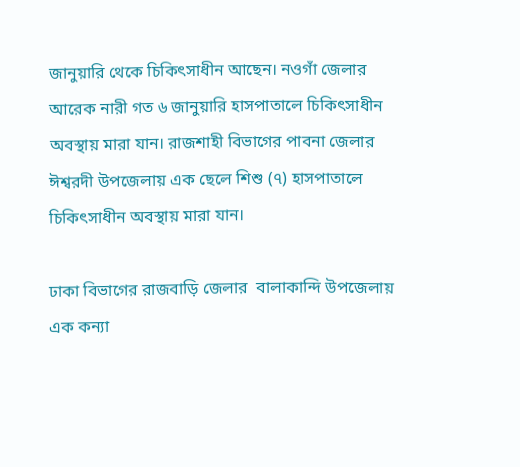জানুয়ারি থেকে চিকিৎসাধীন আছেন। নওগাঁ জেলার আরেক নারী গত ৬ জানুয়ারি হাসপাতালে চিকিৎসাধীন অবস্থায় মারা যান। রাজশাহী বিভাগের পাবনা জেলার ঈশ্বরদী উপজেলায় এক ছেলে শিশু (৭) হাসপাতালে চিকিৎসাধীন অবস্থায় মারা যান।

ঢাকা বিভাগের রাজবাড়ি জেলার  বালাকান্দি উপজেলায় এক কন্যা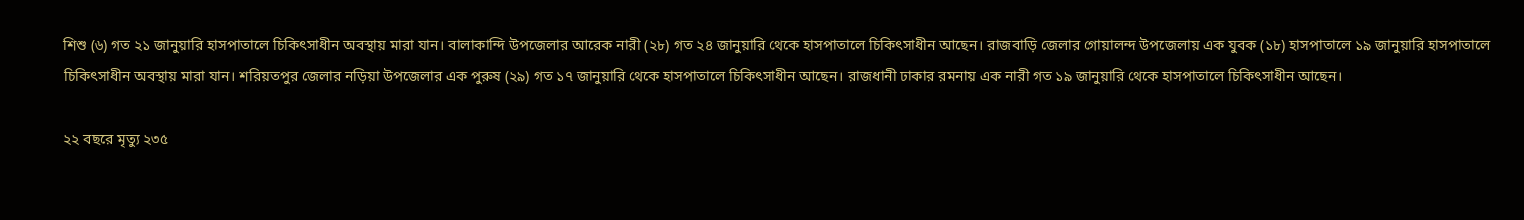শিশু (৬) গত ২১ জানুয়ারি হাসপাতালে চিকিৎসাধীন অবস্থায় মারা যান। বালাকান্দি উপজেলার আরেক নারী (২৮) গত ২৪ জানুয়ারি থেকে হাসপাতালে চিকিৎসাধীন আছেন। রাজবাড়ি জেলার গোয়ালন্দ উপজেলায় এক যুবক (১৮) হাসপাতালে ১৯ জানুয়ারি হাসপাতালে চিকিৎসাধীন অবস্থায় মারা যান। শরিয়তপুর জেলার নড়িয়া উপজেলার এক পুরুষ (২৯) গত ১৭ জানুয়ারি থেকে হাসপাতালে চিকিৎসাধীন আছেন। রাজধানী ঢাকার রমনায় এক নারী গত ১৯ জানুয়ারি থেকে হাসপাতালে চিকিৎসাধীন আছেন।

২২ বছরে মৃত্যু ২৩৫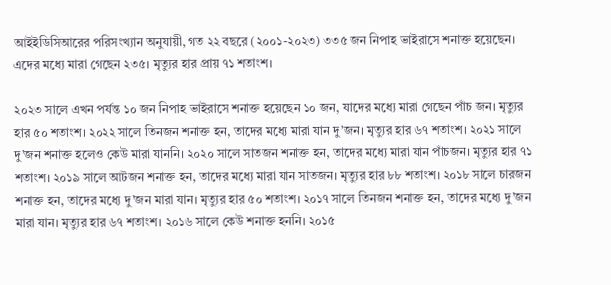আইইডিসিআরের পরিসংখ্যান অনুযায়ী, গত ২২ বছরে (২০০১-২০২৩) ৩৩৫ জন নিপাহ ভাইরাসে শনাক্ত হয়েছেন। এদের মধ্যে মারা গেছেন ২৩৫। মৃত্যুর হার প্রায় ৭১ শতাংশ।

২০২৩ সালে এখন পর্যন্ত ১০ জন নিপাহ ভাইরাসে শনাক্ত হয়েছেন ১০ জন, যাদের মধ্যে মারা গেছেন পাঁচ জন। মৃত্যুর হার ৫০ শতাংশ। ২০২২ সালে তিনজন শনাক্ত হন, তাদের মধ্যে মারা যান দু’জন। মৃত্যুর হার ৬৭ শতাংশ। ২০২১ সালে দু’জন শনাক্ত হলেও কেউ মারা যাননি। ২০২০ সালে সাতজন শনাক্ত হন, তাদের মধ্যে মারা যান পাঁচজন। মৃত্যুর হার ৭১ শতাংশ। ২০১৯ সালে আটজন শনাক্ত হন, তাদের মধ্যে মারা যান সাতজন। মৃত্যুর হার ৮৮ শতাংশ। ২০১৮ সালে চারজন শনাক্ত হন, তাদের মধ্যে দু’জন মারা যান। মৃত্যুর হার ৫০ শতাংশ। ২০১৭ সালে তিনজন শনাক্ত হন, তাদের মধ্যে দু’জন মারা যান। মৃত্যুর হার ৬৭ শতাংশ। ২০১৬ সালে কেউ শনাক্ত হননি। ২০১৫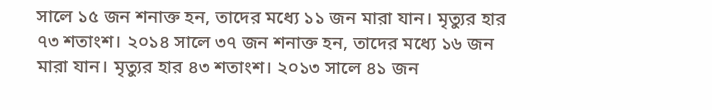সালে ১৫ জন শনাক্ত হন, তাদের মধ্যে ১১ জন মারা যান। মৃত্যুর হার ৭৩ শতাংশ। ২০১৪ সালে ৩৭ জন শনাক্ত হন, তাদের মধ্যে ১৬ জন মারা যান। মৃত্যুর হার ৪৩ শতাংশ। ২০১৩ সালে ৪১ জন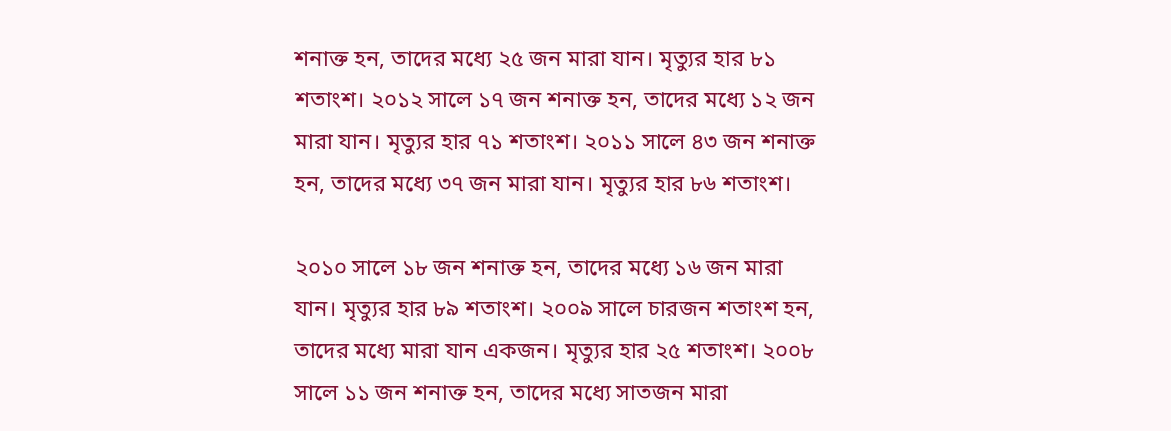শনাক্ত হন, তাদের মধ্যে ২৫ জন মারা যান। মৃত্যুর হার ৮১ শতাংশ। ২০১২ সালে ১৭ জন শনাক্ত হন, তাদের মধ্যে ১২ জন মারা যান। মৃত্যুর হার ৭১ শতাংশ। ২০১১ সালে ৪৩ জন শনাক্ত হন, তাদের মধ্যে ৩৭ জন মারা যান। মৃত্যুর হার ৮৬ শতাংশ।

২০১০ সালে ১৮ জন শনাক্ত হন, তাদের মধ্যে ১৬ জন মারা যান। মৃত্যুর হার ৮৯ শতাংশ। ২০০৯ সালে চারজন শতাংশ হন, তাদের মধ্যে মারা যান একজন। মৃত্যুর হার ২৫ শতাংশ। ২০০৮ সালে ১১ জন শনাক্ত হন, তাদের মধ্যে সাতজন মারা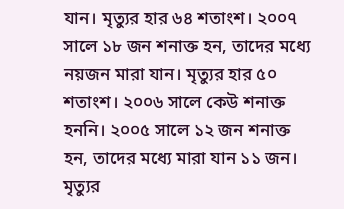যান। মৃত্যুর হার ৬৪ শতাংশ। ২০০৭ সালে ১৮ জন শনাক্ত হন, তাদের মধ্যে নয়জন মারা যান। মৃত্যুর হার ৫০ শতাংশ। ২০০৬ সালে কেউ শনাক্ত হননি। ২০০৫ সালে ১২ জন শনাক্ত হন, তাদের মধ্যে মারা যান ১১ জন। মৃত্যুর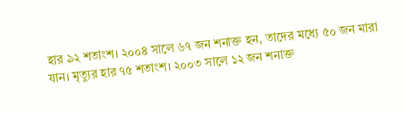হার ৯২ শতাংশ। ২০০৪ সালে ৬৭ জন শনাক্ত হন, তাদের মধ্যে ৫০ জন মারা যান। মৃত্যুর হার ৭৫ শতাংশ। ২০০৩ সালে ১২ জন শনাক্ত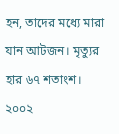হন, তাদের মধ্যে মারা যান আটজন। মৃত্যুর হার ৬৭ শতাংশ। ২০০২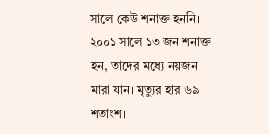সালে কেউ শনাক্ত হননি। ২০০১ সালে ১৩ জন শনাক্ত হন, তাদের মধ্যে নয়জন মারা যান। মৃত্যুর হার ৬৯ শতাংশ।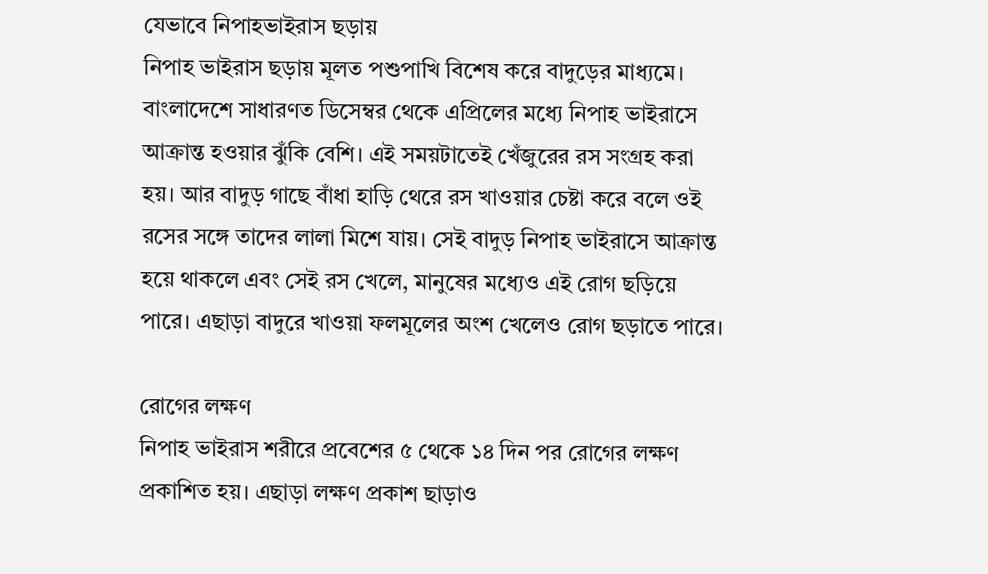যেভাবে নিপাহভাইরাস ছড়ায়
নিপাহ ভাইরাস ছড়ায় মূলত পশুপাখি বিশেষ করে বাদুড়ের মাধ্যমে। বাংলাদেশে সাধারণত ডিসেম্বর থেকে এপ্রিলের মধ্যে নিপাহ ভাইরাসে আক্রান্ত হওয়ার ঝুঁকি বেশি। এই সময়টাতেই খেঁজুরের রস সংগ্রহ করা হয়। আর বাদুড় গাছে বাঁধা হাড়ি থেরে রস খাওয়ার চেষ্টা করে বলে ওই রসের সঙ্গে তাদের লালা মিশে যায়। সেই বাদুড় নিপাহ ভাইরাসে আক্রান্ত হয়ে থাকলে এবং সেই রস খেলে, মানুষের মধ্যেও এই রোগ ছড়িয়ে পারে। এছাড়া বাদুরে খাওয়া ফলমূলের অংশ খেলেও রোগ ছড়াতে পারে।

রোগের লক্ষণ
নিপাহ ভাইরাস শরীরে প্রবেশের ৫ থেকে ১৪ দিন পর রোগের লক্ষণ প্রকাশিত হয়। এছাড়া লক্ষণ প্রকাশ ছাড়াও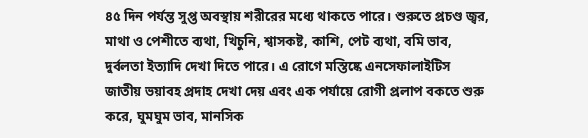৪৫ দিন পর্যন্ত সুপ্ত অবস্থায় শরীরের মধ্যে থাকতে পারে। শুরুতে প্রচণ্ড জ্বর, মাথা ও পেশীতে ব্যথা, খিচুনি, শ্বাসকষ্ট, কাশি, পেট ব্যথা, বমি ভাব, দুর্বলতা ইত্যাদি দেখা দিতে পারে। এ রোগে মস্তিষ্কে এনসেফালাইটিস জাতীয় ভয়াবহ প্রদাহ দেখা দেয় এবং এক পর্যায়ে রোগী প্রলাপ বকতে শুরু করে, ঘুমঘুম ভাব, মানসিক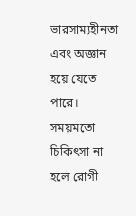ভারসাম্যহীনতা এবং অজ্ঞান হয়ে যেতে পারে। সময়মতো চিকিৎসা না হলে রোগী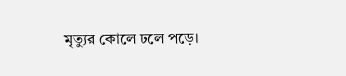মৃত্যুর কোলে ঢলে পড়ে।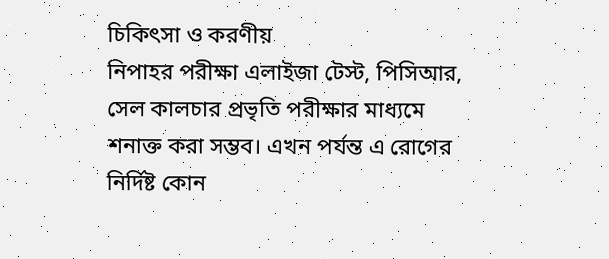চিকিৎসা ও করণীয়
নিপাহর পরীক্ষা এলাইজা টেস্ট, পিসিআর, সেল কালচার প্রভৃতি পরীক্ষার মাধ্যমে শনাক্ত করা সম্ভব। এখন পর্যন্ত এ রোগের নির্দিষ্ট কোন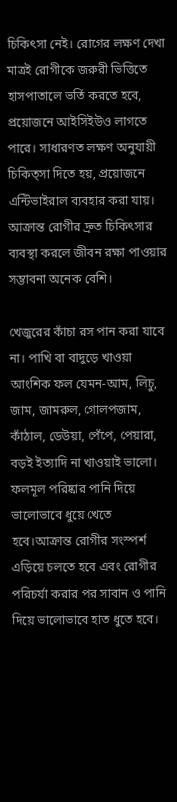চিকিৎসা নেই। রোগের লক্ষণ দেখা মাত্রই রোগীকে জরুরী ভিত্তিতে হাসপাতালে ভর্তি করতে হবে, প্রয়োজনে আইসিইউও লাগতে পারে। সাধারণত লক্ষণ অনুযায়ী চিকিত্সা দিতে হয়, প্রয়োজনে এন্টিভাইরাল ব্যবহার করা যায়। আক্রান্ত রোগীর দ্রুত চিকিৎসার ব্যবস্থা করলে জীবন রক্ষা পাওয়ার সম্ভাবনা অনেক বেশি।

খেজুরের কাঁচা রস পান করা যাবে না। পাখি বা বাদুড়ে খাওয়া আংশিক ফল যেমন-আম, লিচু, জাম, জামরুল, গোলপজাম, কাঁঠাল, ডেউয়া, পেঁপে, পেয়ারা, বড়ই ইত্যাদি না খাওয়াই ভালো। ফলমূল পরিষ্কার পানি দিয়ে ভালোভাবে ধুয়ে খেতে হবে।আক্রান্ত রোগীর সংস্পর্শ এড়িয়ে চলতে হবে এবং রোগীর পরিচর্যা করার পর সাবান ও পানি দিয়ে ভালোভাবে হাত ধুতে হবে।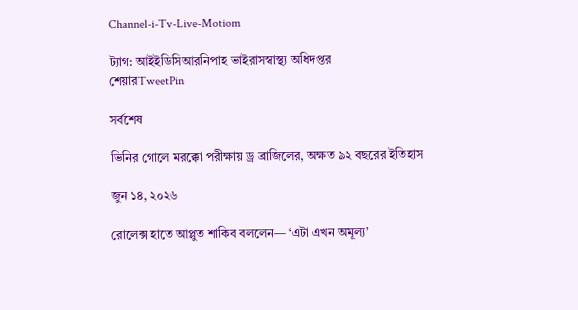Channel-i-Tv-Live-Motiom

ট্যাগ: আইইডিসিআরনিপাহ ভাইরাসস্বাস্থ্য অধিদপ্তর
শেয়ারTweetPin

সর্বশেষ

ভিনির গোলে মরক্কো পরীক্ষায় ড্র ব্রাজিলের, অক্ষত ৯২ বছরের ইতিহাস

জুন ১৪, ২০২৬

রোলেক্স হাতে আপ্লুত শাকিব বললেন— ‘এটা এখন অমূল্য’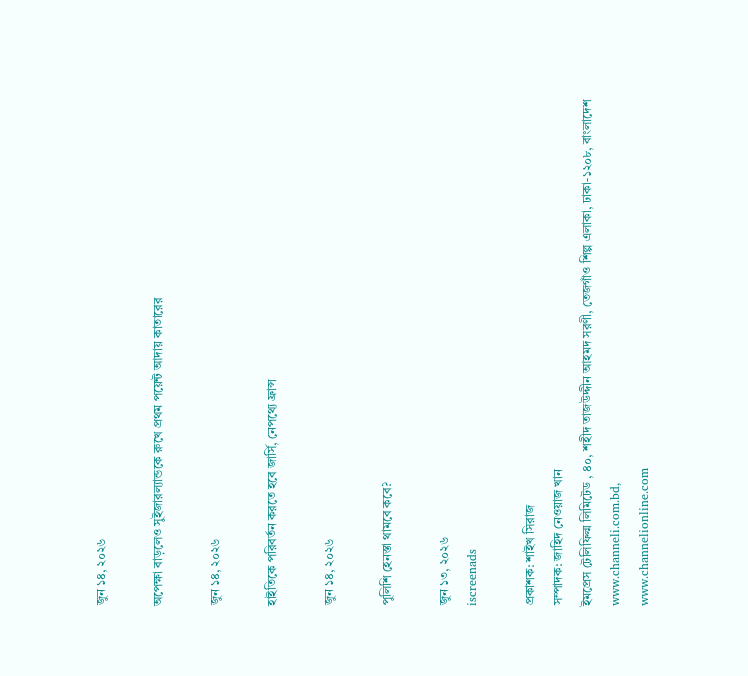জুন ১৪, ২০২৬

অপেক্ষা বাড়লেও সুইজারল্যান্ডকে রুখে প্রথম পয়েন্ট আদায় কাতারের

জুন ১৪, ২০২৬

হাইতিকে পরিবর্তন করতে হবে জার্সি, নেপথ্যে ফ্রান্স

জুন ১৪, ২০২৬

পুলিশি হেনস্তা থামবে কবে?

জুন ১৩, ২০২৬
iscreenads

প্রকাশক: শাইখ সিরাজ
সম্পাদক: জাহিদ নেওয়াজ খান
ইমপ্রেস টেলিফিল্ম লিমিটেড , ৪০, শহীদ তাজউদ্দীন আহমদ সরণী, তেজগাঁও শিল্প এলাকা, ঢাকা-১২০৮, বাংলাদেশ
www.channeli.com.bd,
www.channelionline.com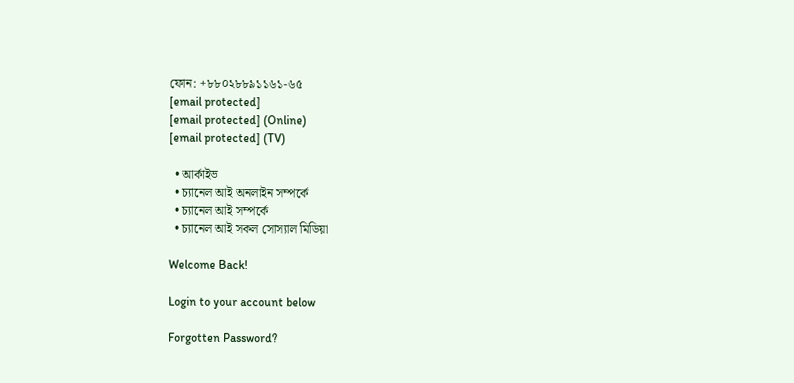ফোন: +৮৮০২৮৮৯১১৬১-৬৫
[email protected]
[email protected] (Online)
[email protected] (TV)

  • আর্কাইভ
  • চ্যানেল আই অনলাইন সম্পর্কে
  • চ্যানেল আই সম্পর্কে
  • চ্যানেল আই সকল সোস্যাল মিডিয়া

Welcome Back!

Login to your account below

Forgotten Password?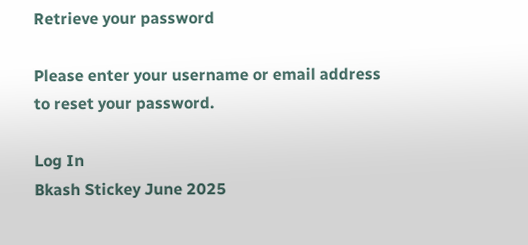Retrieve your password

Please enter your username or email address to reset your password.

Log In
Bkash Stickey June 2025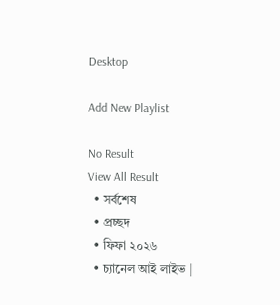Desktop

Add New Playlist

No Result
View All Result
  • সর্বশেষ
  • প্রচ্ছদ
  • ফিফা ২০২৬
  • চ্যানেল আই লাইভ |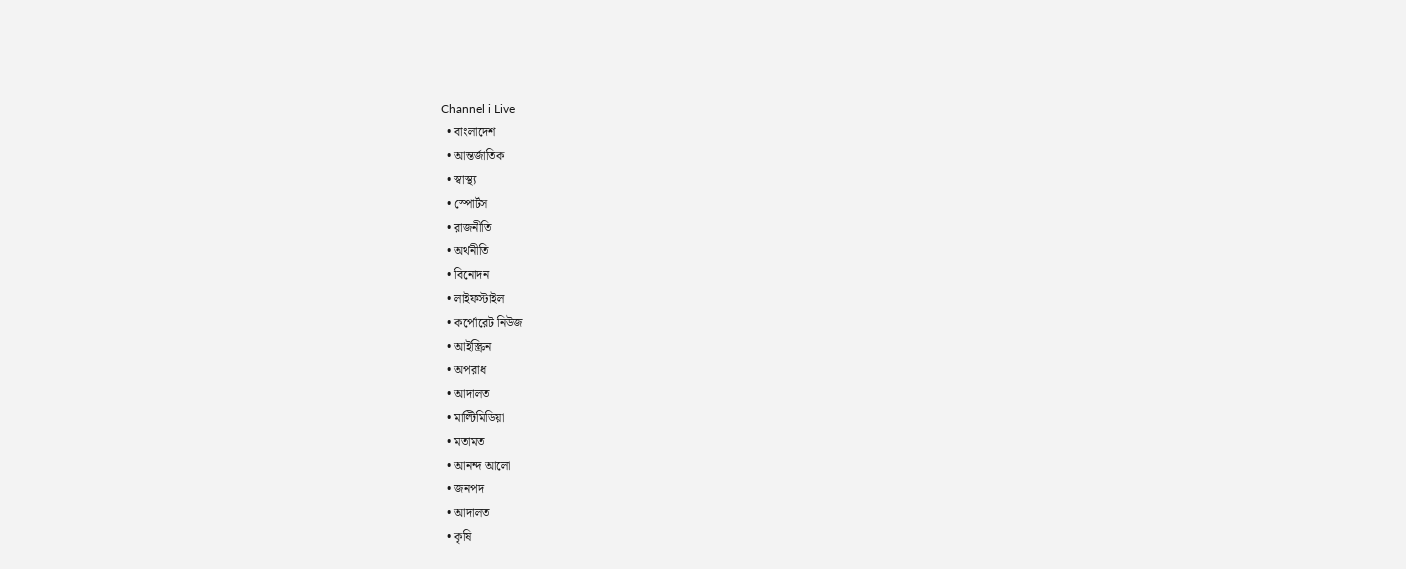Channel i Live
  • বাংলাদেশ
  • আন্তর্জাতিক
  • স্বাস্থ্য
  • স্পোর্টস
  • রাজনীতি
  • অর্থনীতি
  • বিনোদন
  • লাইফস্টাইল
  • কর্পোরেট নিউজ
  • আইস্ক্রিন
  • অপরাধ
  • আদালত
  • মাল্টিমিডিয়া
  • মতামত
  • আনন্দ আলো
  • জনপদ
  • আদালত
  • কৃষি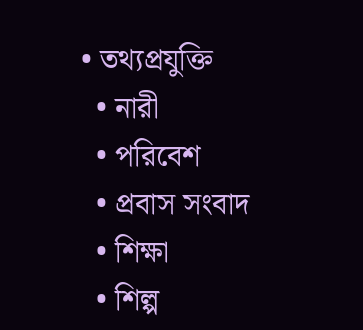• তথ্যপ্রযুক্তি
  • নারী
  • পরিবেশ
  • প্রবাস সংবাদ
  • শিক্ষা
  • শিল্প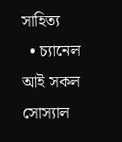সাহিত্য
  • চ্যানেল আই সকল সোস্যাল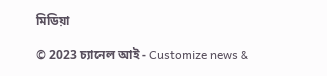মিডিয়া

© 2023 চ্যানেল আই - Customize news &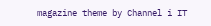magazine theme by Channel i IT